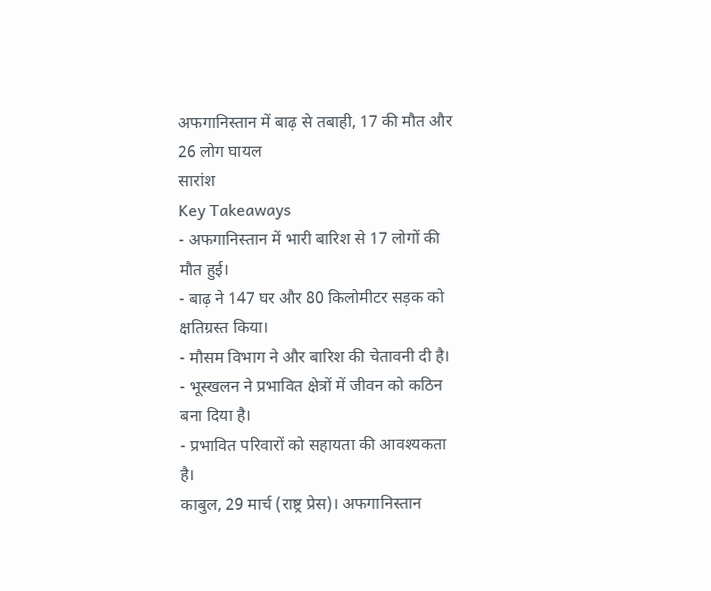अफगानिस्तान में बाढ़ से तबाही, 17 की मौत और 26 लोग घायल
सारांश
Key Takeaways
- अफगानिस्तान में भारी बारिश से 17 लोगों की मौत हुई।
- बाढ़ ने 147 घर और 80 किलोमीटर सड़क को क्षतिग्रस्त किया।
- मौसम विभाग ने और बारिश की चेतावनी दी है।
- भूस्खलन ने प्रभावित क्षेत्रों में जीवन को कठिन बना दिया है।
- प्रभावित परिवारों को सहायता की आवश्यकता है।
काबुल, 29 मार्च (राष्ट्र प्रेस)। अफगानिस्तान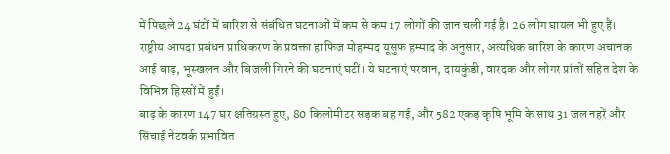में पिछले 24 घंटों में बारिश से संबंधित घटनाओं में कम से कम 17 लोगों की जान चली गई है। 26 लोग घायल भी हुए हैं।
राष्ट्रीय आपदा प्रबंधन प्राधिकरण के प्रवक्ता हाफिज मोहम्मद यूसुफ हम्माद के अनुसार, अत्यधिक बारिश के कारण अचानक आई बाढ़, भूस्खलन और बिजली गिरने की घटनाएं घटीं। ये घटनाएं परवान, दायकुंडी, वारदक और लोगर प्रांतों सहित देश के विभिन्न हिस्सों में हुईं।
बाढ़ के कारण 147 घर क्षतिग्रस्त हुए, 80 किलोमीटर सड़क बह गई, और 582 एकड़ कृषि भूमि के साथ 31 जल नहरें और सिंचाई नेटवर्क प्रभावित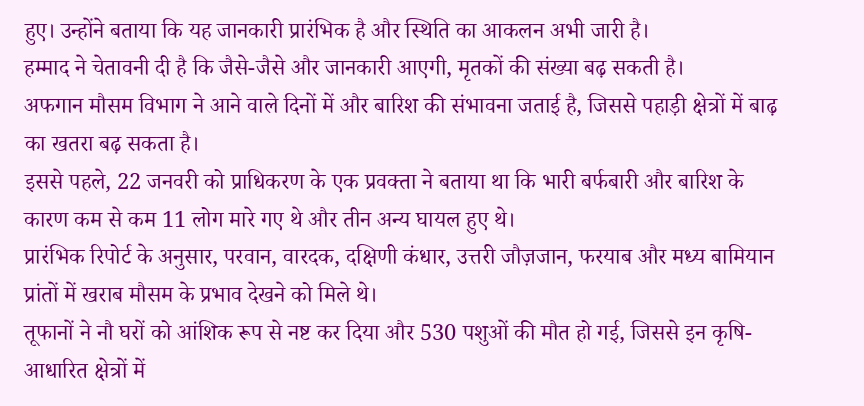हुए। उन्होंने बताया कि यह जानकारी प्रारंभिक है और स्थिति का आकलन अभी जारी है।
हम्माद ने चेतावनी दी है कि जैसे-जैसे और जानकारी आएगी, मृतकों की संख्या बढ़ सकती है।
अफगान मौसम विभाग ने आने वाले दिनों में और बारिश की संभावना जताई है, जिससे पहाड़ी क्षेत्रों में बाढ़ का खतरा बढ़ सकता है।
इससे पहले, 22 जनवरी को प्राधिकरण के एक प्रवक्ता ने बताया था कि भारी बर्फबारी और बारिश के कारण कम से कम 11 लोग मारे गए थे और तीन अन्य घायल हुए थे।
प्रारंभिक रिपोर्ट के अनुसार, परवान, वारदक, दक्षिणी कंधार, उत्तरी जौज़जान, फरयाब और मध्य बामियान प्रांतों में खराब मौसम के प्रभाव देखने को मिले थे।
तूफानों ने नौ घरों को आंशिक रूप से नष्ट कर दिया और 530 पशुओं की मौत हो गई, जिससे इन कृषि-आधारित क्षेत्रों में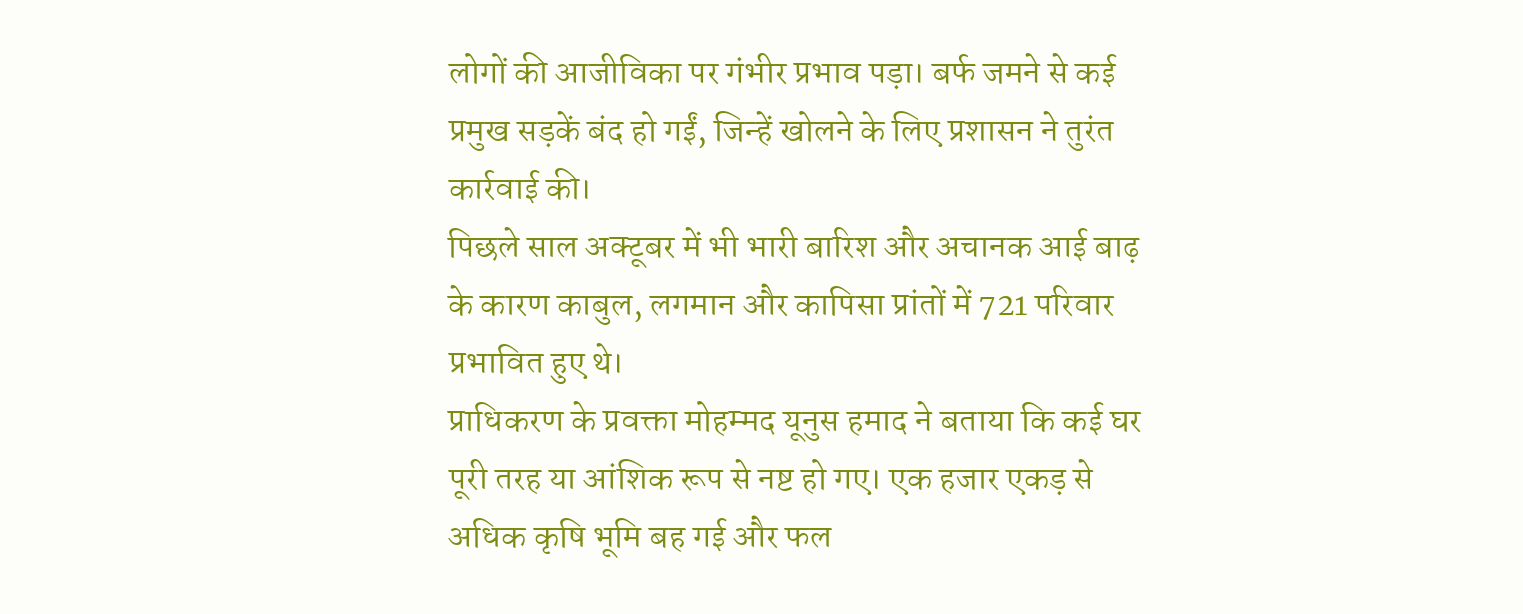लोगों की आजीविका पर गंभीर प्रभाव पड़ा। बर्फ जमने से कई प्रमुख सड़कें बंद हो गईं, जिन्हें खोलने के लिए प्रशासन ने तुरंत कार्रवाई की।
पिछले साल अक्टूबर में भी भारी बारिश और अचानक आई बाढ़ के कारण काबुल, लगमान और कापिसा प्रांतों में 721 परिवार प्रभावित हुए थे।
प्राधिकरण के प्रवक्ता मोहम्मद यूनुस हमाद ने बताया कि कई घर पूरी तरह या आंशिक रूप से नष्ट हो गए। एक हजार एकड़ से अधिक कृषि भूमि बह गई और फल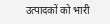उत्पादकों को भारी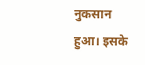नुकसान हुआ। इसके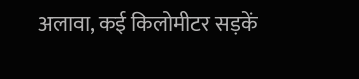अलावा, कई किलोमीटर सड़कें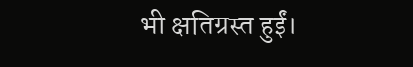भी क्षतिग्रस्त हुईं।